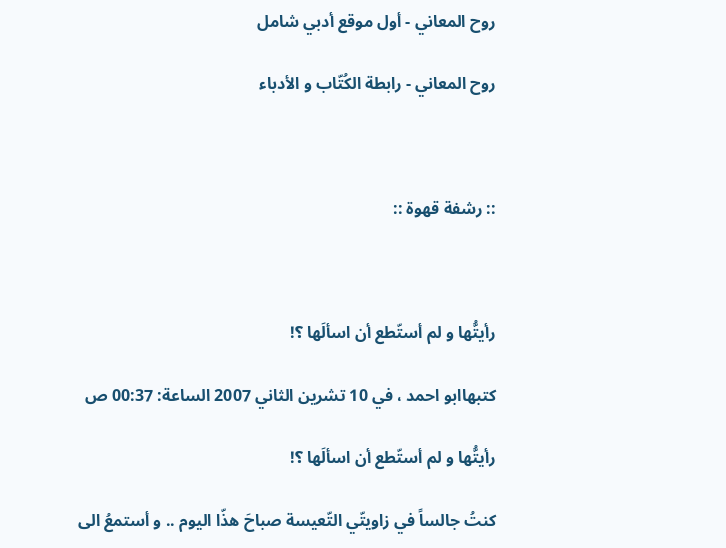روح المعاني - أول موقع أدبي شامل

روح المعاني - رابطة الكُتّاب و الأدباء



:: رشفة قهوة ::



رأيتُّها و لم أستّطع أن اسألَها ؟!

كتبهاابو احمد ، في 10 تشرين الثاني 2007 الساعة: 00:37 ص

رأيتُّها و لم أستّطع أن اسألَها ؟!

كنتُ جالساً في زاويتّي التّعيسة صباحَ هذّا اليوم .. و أستمعُ الى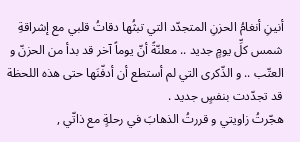أنينِ أنغامُ الحزنِ المتجدّد التي تبثُها دقاتُ قلبي مع إشراقةِ شمس كلِّ يومٍ جديد .. معلنّةً أنّ يوماً آخر قد بدأ من الحزنّ و العتّب .. و الذّكرى التي لم أستطع أن أدفّنَها حتى هذه اللحظة قد تجدّدت بنفسٍ جديد .
هجّرتُ زاويتي و قررتُ الذهابَ في رحلةٍ مع ذاتّي ,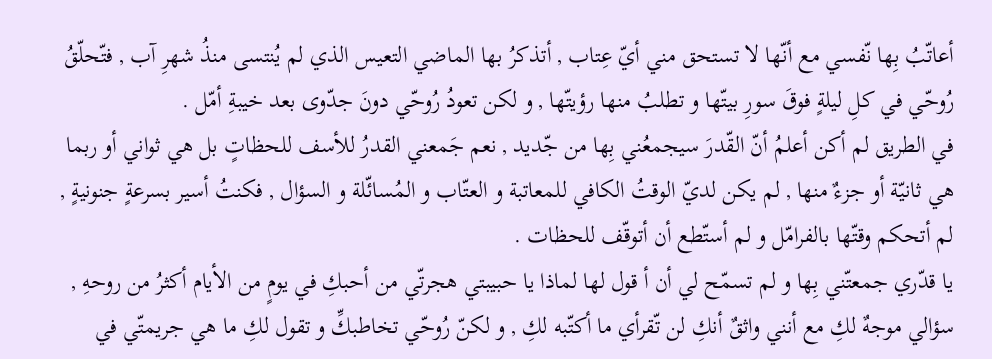أعاتّبُ بِها نّفسي مع أنّها لا تستحق مني أيّ عِتاب , أتذكرُ بها الماضي التعيس الذي لم يُنتسى منذُ شهرِ آب , فتّحلّقُ رُوحّي في كلِ ليلةٍ فوقَ سورِ بيتّها و تطلبُ منها رؤيتّها , و لكن تعودُ رُوحّي دونَ جدّوى بعد خيبةِ أمّل .
في الطريق لم أكن أعلمُ أنّ القّدرَ سيجمعُني بِها من جّديد , نعم جَمعني القدرُ للأسف للحظاتٍ بل هي ثواني أو ربما هي ثانيّة أو جزءٌ منها , لم يكن لديّ الوقتُ الكافي للمعاتبة و العتّاب و المُسائّلة و السؤال , فكنتُ أسير بسرعةٍ جنونيةٍ , لم أتحكم وقتّها بالفرامّل و لم أستّطع أن أتوقّف للحظات .
يا قدّري جمعتّني بِها و لم تسمّح لي أن أ قول لها لماذا يا حبيبتي هجرتّي من أحبكِ في يومٍ من الأيام أكثرُ من روحهِ , سؤالي موجهٌ لكِ مع أنني واثقٌ أنكِ لن تّقرأي ما أكتّبه لكِ , و لكنّ رُوحّي تخاطبكِّ و تقول لكِ ما هي جريمتّي في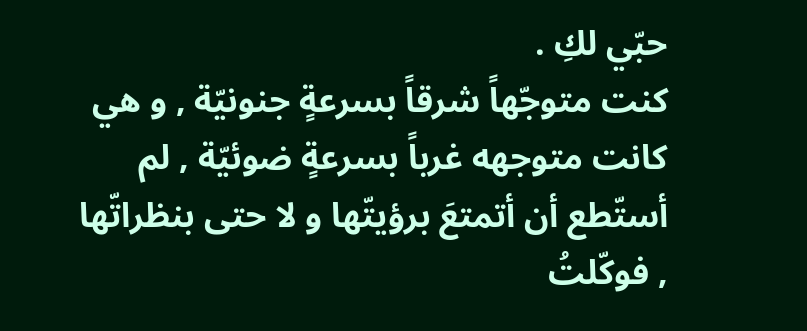حبّي لكِ .
كنت متوجّهاً شرقاً بسرعةٍ جنونيّة , و هي كانت متوجهه غرباً بسرعةٍ ضوئيّة , لم أستّطع أن أتمتعَ برؤيتّها و لا حتى بنظراتّها , فوكّلتُ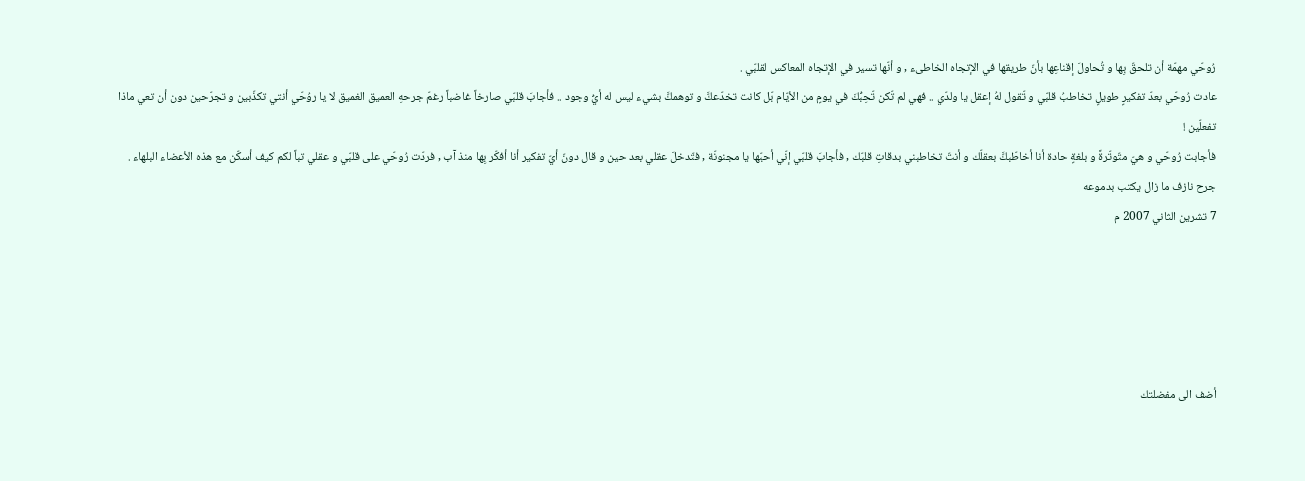رُوحّي مهمّة أن تلحقّ بِها و تُحاولَ إقناعِها بأنّ طريقها في الإتجاه الخاطىء , و أنّها تسير في الإتجاه المعاكس لقلبّي .
عادت رُوحّي بعدّ تفكيرٍ طويلٍ تخاطبُ قلبّي و تّقول لهُ إعقل يا ولدّي .. فهي لم تّكن تّحِبُّكَ في يومٍ من الأيّام بّل كانت تخدّعكَّ و توهمكَّ بشيء ليس له أيُّ وجود .. فأجابَ قلبّي صارخاً غاضباً رغمّ جرحهِ العميق الغميق لا يا روُحّي أنتي تكذّبين و تجرّحين دون أن تعي ماذا تفعلّين !
فأجابت رُوحّي و هيّ متّوتّرةً و بلغةٍ حادة أنا أخاطّبكَّ بعقلّك و أنتّ تخاطبني بدقاتِ قلبّك , فأجابَ قلبّي إنّي أحبّها يا مجنونّة , فتّدخلَ عقلي بعد حين و قال دونّ أيّ تفكير أنا أفكّر بِها منذ آب , فردّت رُوحّي على قلبّي و عقلي تباً لكم كيف أسكّن مع هذه الأعضاء البلهاء .
جرح نازف ما زال يكتب بدموعه
7 تشرين الثاني 2007 م





أضف الى مفضلتك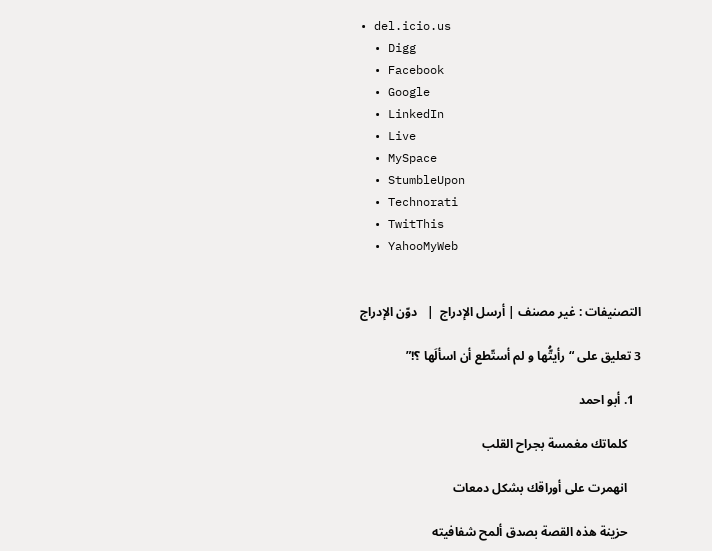• del.icio.us
  • Digg
  • Facebook
  • Google
  • LinkedIn
  • Live
  • MySpace
  • StumbleUpon
  • Technorati
  • TwitThis
  • YahooMyWeb


التصنيفات : غير مصنف | أرسل الإدراج  |   دوّن الإدراج

3 تعليق على “رأيتُّها و لم أستّطع أن اسألَها ؟!”

  1. أبو احمد

    كلماتك مغمسة بجراح القلب

    انهمرت على أوراقك بشكل دمعات

    حزينة هذه القصة بصدق ألمح شفافيته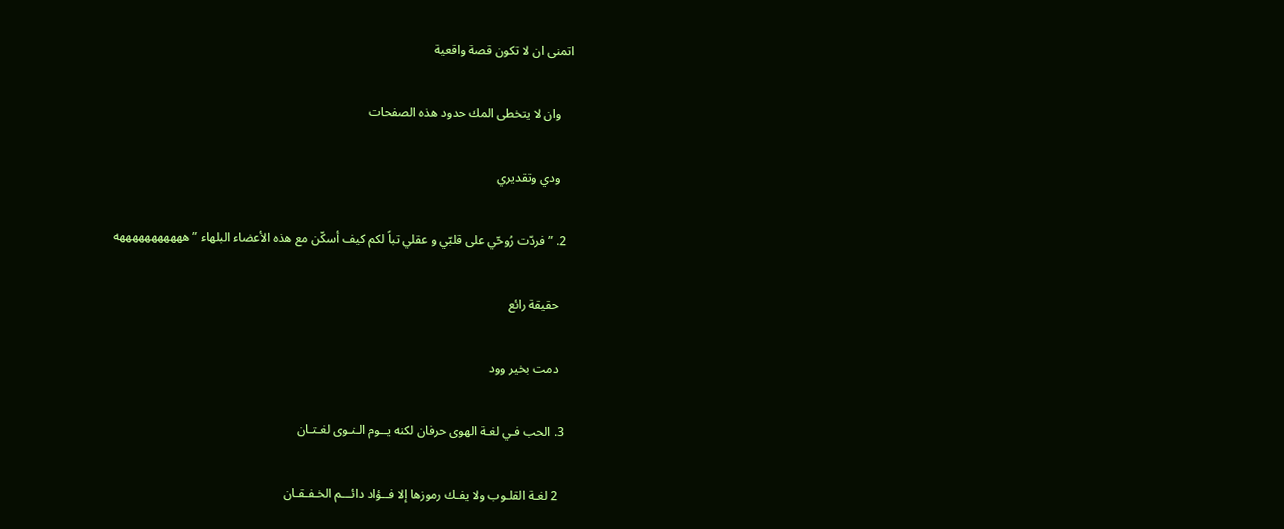اتمنى ان لا تكون قصة واقعية

    وان لا يتخطى المك حدود هذه الصفحات

    ودي وتقديري

  2. ” فردّت رُوحّي على قلبّي و عقلي تباً لكم كيف أسكّن مع هذه الأعضاء البلهاء ” هههههههههههه

    حقيقة رائع

    دمت بخير وود

  3. الحب فـي لغـة الهوى حرفان لكنه يــوم الـنـوى لغـتـان

    2 لغـة القلـوب ولا يفـك رموزها إلا فــؤاد دائـــم الخـفـقـان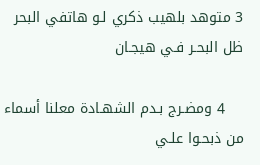3 متوهد بلهيب ذكري لـو هاتفي البحر ظل البحـر فـي هيجـان

    4 ومضـرج بـدم الشهـادة معلنا أسماء من ذبحـوا علـي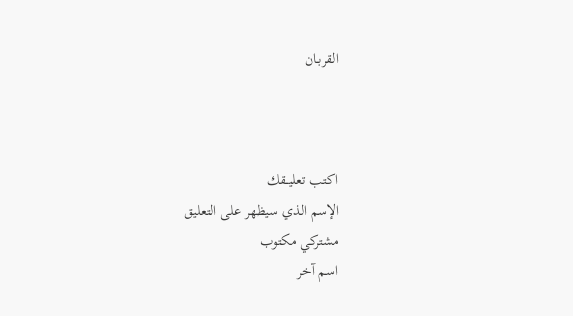القربـان



اكتب تعليــقك
الإسم الذي سيظهر على التعليق
مشتركي مكتوب
اسم آخر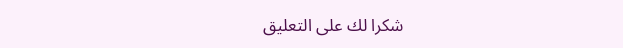شكرا لك على التعليق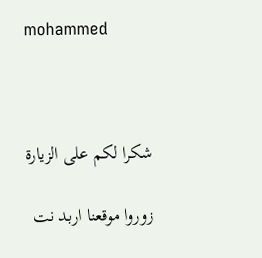mohammed



شكرا لكم على الزيارة

زوروا موقعنا اربد نت